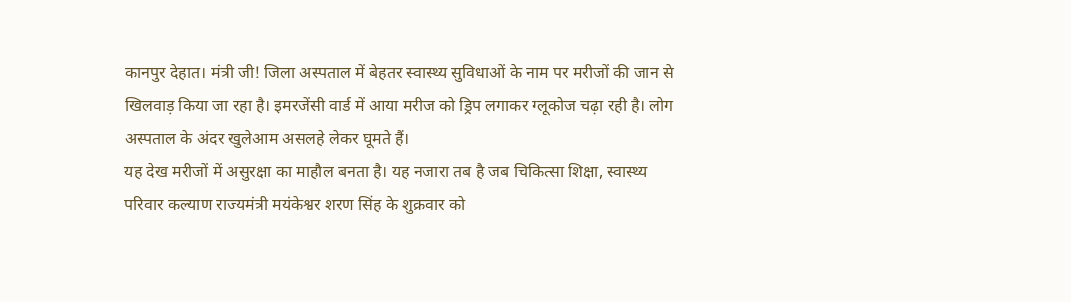कानपुर देहात। मंत्री जी! जिला अस्पताल में बेहतर स्वास्थ्य सुविधाओं के नाम पर मरीजों की जान से खिलवाड़ किया जा रहा है। इमरजेंसी वार्ड में आया मरीज को ड्रिप लगाकर ग्लूकोज चढ़ा रही है। लोग अस्पताल के अंदर खुलेआम असलहे लेकर घूमते हैं।
यह देख मरीजों में असुरक्षा का माहौल बनता है। यह नजारा तब है जब चिकित्सा शिक्षा, स्वास्थ्य परिवार कल्याण राज्यमंत्री मयंकेश्वर शरण सिंह के शुक्रवार को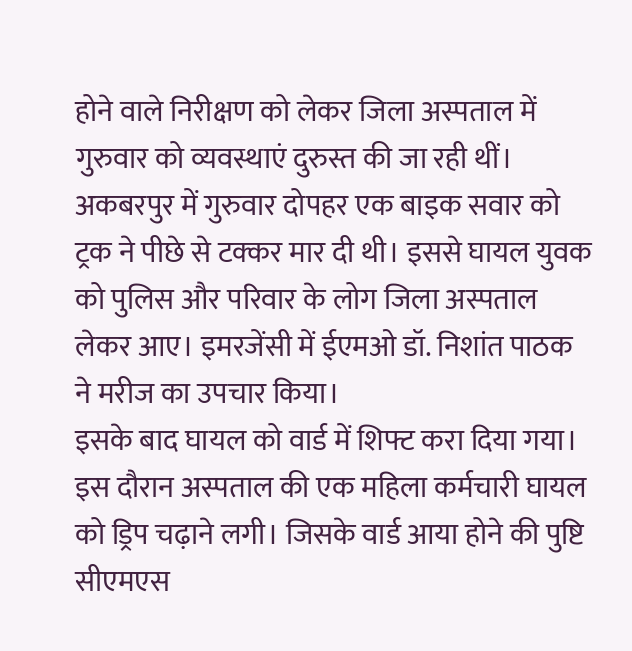होने वाले निरीक्षण को लेकर जिला अस्पताल में गुरुवार को व्यवस्थाएं दुरुस्त की जा रही थीं।
अकबरपुर में गुरुवार दोपहर एक बाइक सवार को ट्रक ने पीछे से टक्कर मार दी थी। इससे घायल युवक को पुलिस और परिवार के लोग जिला अस्पताल लेकर आए। इमरजेंसी में ईएमओ डॉ. निशांत पाठक ने मरीज का उपचार किया।
इसके बाद घायल को वार्ड में शिफ्ट करा दिया गया। इस दौरान अस्पताल की एक महिला कर्मचारी घायल को ड्रिप चढ़ाने लगी। जिसके वार्ड आया होने की पुष्टि सीएमएस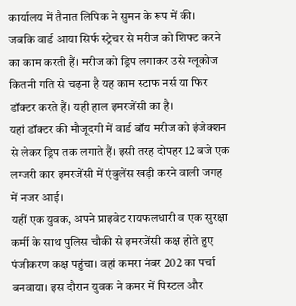कार्यालय में तैनात लिपिक ने सुमन के रूप में की।
जबकि वार्ड आया सिर्फ स्ट्रेचर से मरीज को शिफ्ट करने का काम करती हैं। मरीज को ड्रिप लगाकर उसे ग्लूकोज कितनी गति से चढ़ना है यह काम स्टाफ नर्स या फिर डॉक्टर करते हैं। यही हाल इमरजेंसी का है।
यहां डॉक्टर की मौजूदगी में वार्ड बॉय मरीज को इंजेक्शन से लेकर ड्रिप तक लगाते हैं। इसी तरह दोपहर 12 बजे एक लग्जरी कार इमरजेंसी में एंबुलेंस खड़ी करने वाली जगह में नजर आई।
यहीं एक युवक, अपने प्राइवेट रायफलधारी व एक सुरक्षा कर्मी के साथ पुलिस चौकी से इमरजेंसी कक्ष होते हुए पंजीकरण कक्ष पहुंचा। वहां कमरा नंबर 202 का पर्चा बनवाया। इस दौरान युवक ने कमर में पिस्टल और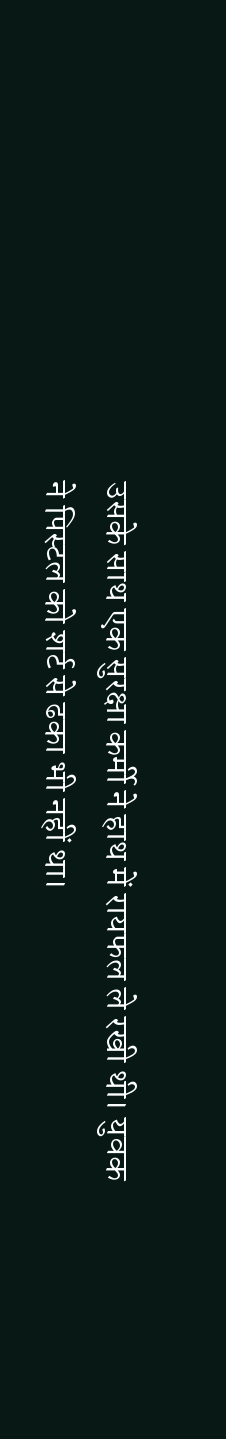उसके साथ एक सुरक्षा कर्मी ने हाथ में रायफल ले रखी थी। युवक ने पिस्टल को शर्ट से ढका भी नहीं था।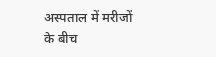अस्पताल में मरीजों के बीच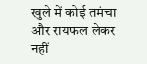खुले में कोई तमंचा और रायफल लेकर नहीं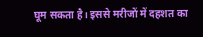घूम सकता है। इससे मरीजों में दहशत का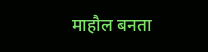माहौल बनता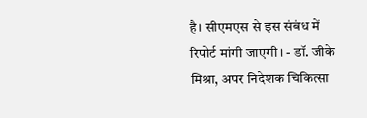है। सीएमएस से इस संबंध में रिपोर्ट मांगी जाएगी। - डॉ. जीके मिश्रा, अपर निदेशक चिकित्सा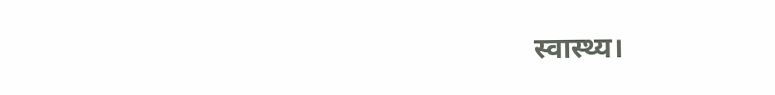स्वास्थ्य।